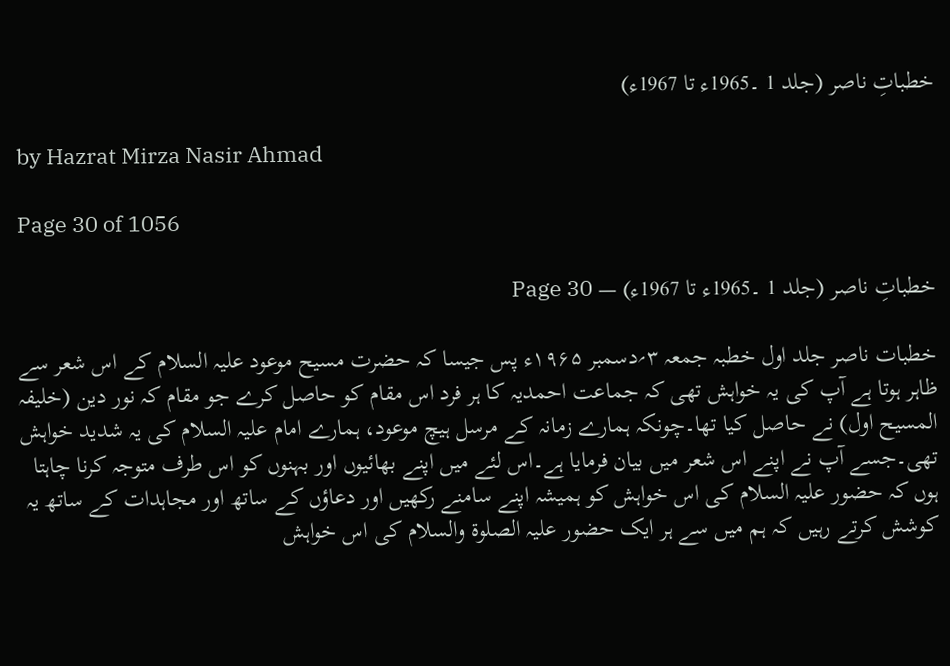خطباتِ ناصر (جلد 1 ۔1965ء تا 1967ء)

by Hazrat Mirza Nasir Ahmad

Page 30 of 1056

خطباتِ ناصر (جلد 1 ۔1965ء تا 1967ء) — Page 30

خطبات ناصر جلد اول خطبہ جمعہ ۳؍دسمبر ۱۹۶۵ء پس جیسا کہ حضرت مسیح موعود علیہ السلام کے اس شعر سے ظاہر ہوتا ہے آپ کی یہ خواہش تھی کہ جماعت احمدیہ کا ہر فرد اس مقام کو حاصل کرے جو مقام کہ نور دین (خلیفہ المسیح اول) نے حاصل کیا تھا۔چونکہ ہمارے زمانہ کے مرسل ہیچ موعود، ہمارے امام علیہ السلام کی یہ شدید خواہش تھی۔جسے آپ نے اپنے اس شعر میں بیان فرمایا ہے۔اس لئے میں اپنے بھائیوں اور بہنوں کو اس طرف متوجہ کرنا چاہتا ہوں کہ حضور علیہ السلام کی اس خواہش کو ہمیشہ اپنے سامنے رکھیں اور دعاؤں کے ساتھ اور مجاہدات کے ساتھ یہ کوشش کرتے رہیں کہ ہم میں سے ہر ایک حضور علیہ الصلوۃ والسلام کی اس خواہش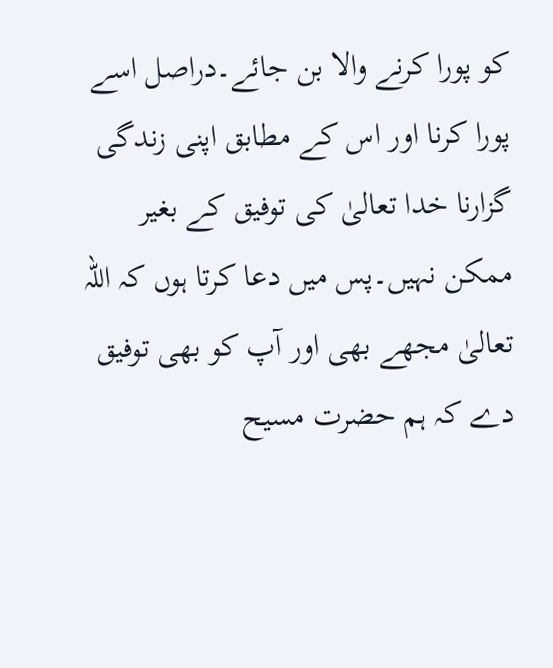کو پورا کرنے والا بن جائے۔دراصل اسے پورا کرنا اور اس کے مطابق اپنی زندگی گزارنا خدا تعالیٰ کی توفیق کے بغیر ممکن نہیں۔پس میں دعا کرتا ہوں کہ اللہ تعالیٰ مجھے بھی اور آپ کو بھی توفیق دے کہ ہم حضرت مسیح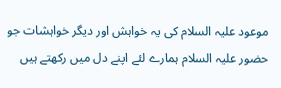موعود علیہ السلام کی یہ خواہش اور دیگر خواہشات جو حضور علیہ السلام ہمارے لئے اپنے دل میں رکھتے ہیں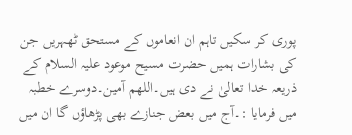پوری کر سکیں تاہم ان انعاموں کے مستحق ٹھہریں جن کی بشارات ہمیں حضرت مسیح موعود علیہ السلام کے ذریعہ خدا تعالیٰ نے دی ہیں۔اللهم آمین۔دوسرے خطبہ میں فرمایا :۔آج میں بعض جنازے بھی پڑھاؤں گا ان میں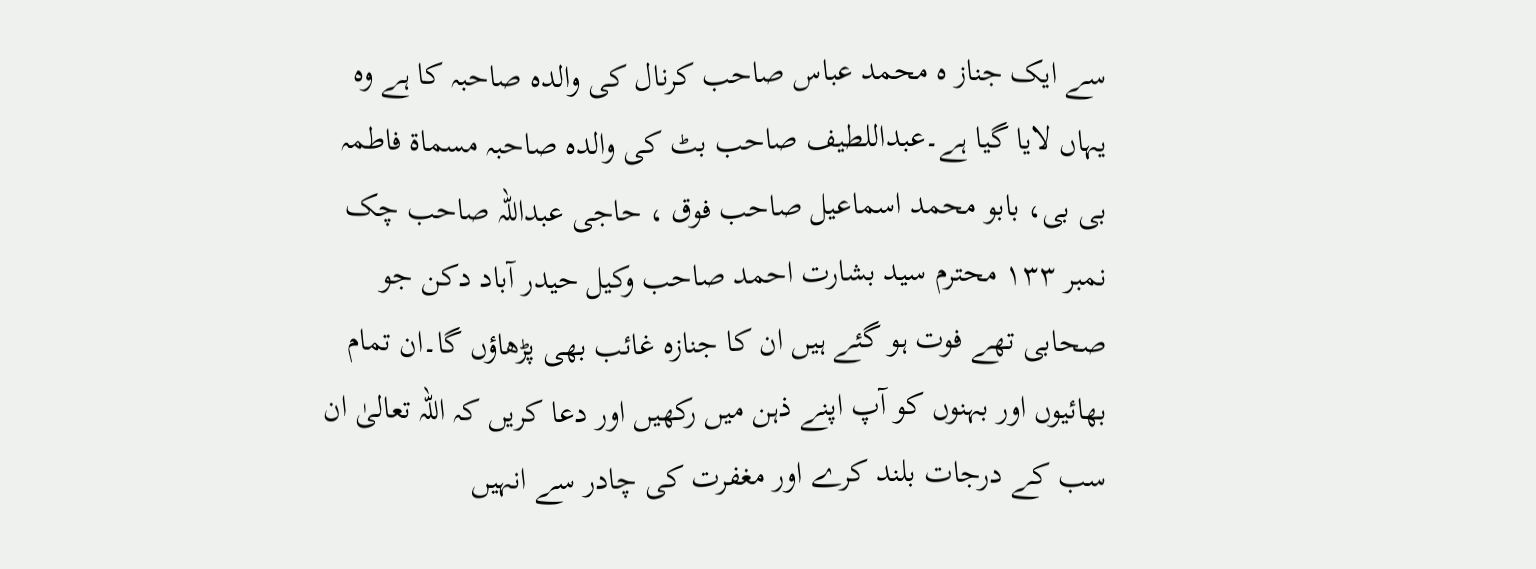سے ایک جناز ہ محمد عباس صاحب کرنال کی والدہ صاحبہ کا ہے وہ یہاں لایا گیا ہے۔عبداللطیف صاحب بٹ کی والدہ صاحبہ مسماۃ فاطمہ بی بی، بابو محمد اسماعیل صاحب فوق ، حاجی عبداللہ صاحب چک نمبر ۱۳۳ محترم سید بشارت احمد صاحب وکیل حیدر آباد دکن جو صحابی تھے فوت ہو گئے ہیں ان کا جنازہ غائب بھی پڑھاؤں گا۔ان تمام بھائیوں اور بہنوں کو آپ اپنے ذہن میں رکھیں اور دعا کریں کہ اللہ تعالیٰ ان سب کے درجات بلند کرے اور مغفرت کی چادر سے انہیں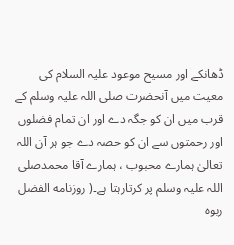ڈھانکے اور مسیح موعود علیہ السلام کی معیت میں آنحضرت صلی اللہ علیہ وسلم کے قرب میں ان کو جگہ دے اور ان تمام فضلوں اور رحمتوں سے ان کو حصہ دے جو ہر آن اللہ تعالیٰ ہمارے محبوب ، ہمارے آقا محمدصلی اللہ علیہ وسلم پر کرتارہتا ہے۔( روزنامه الفضل ربوہ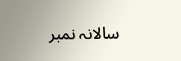سالانہ نمبر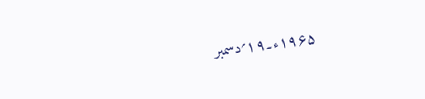۱۹۶۵ء۔۱۹؍دسمبر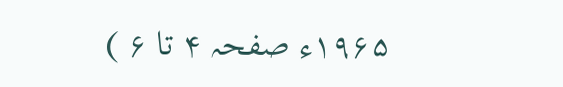۱۹۶۵ء صفحہ ۴ تا ۶ )